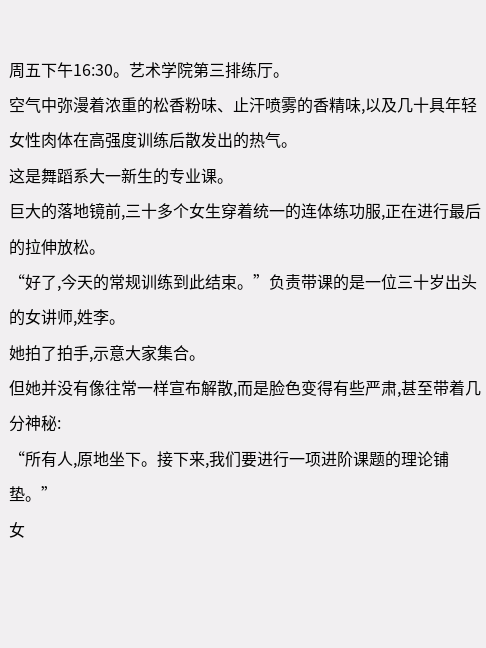周五下午16:30。艺术学院第三排练厅。
空气中弥漫着浓重的松香粉味、止汗喷雾的香精味,以及几十具年轻女性肉体在高强度训练后散发出的热气。
这是舞蹈系大一新生的专业课。
巨大的落地镜前,三十多个女生穿着统一的连体练功服,正在进行最后的拉伸放松。
“好了,今天的常规训练到此结束。”负责带课的是一位三十岁出头的女讲师,姓李。
她拍了拍手,示意大家集合。
但她并没有像往常一样宣布解散,而是脸色变得有些严肃,甚至带着几分神秘:
“所有人,原地坐下。接下来,我们要进行一项进阶课题的理论铺垫。”
女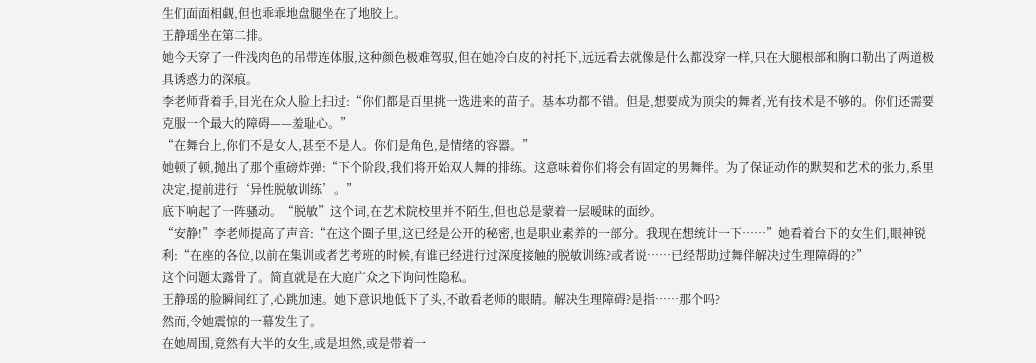生们面面相觑,但也乖乖地盘腿坐在了地胶上。
王静瑶坐在第二排。
她今天穿了一件浅肉色的吊带连体服,这种颜色极难驾驭,但在她冷白皮的衬托下,远远看去就像是什么都没穿一样,只在大腿根部和胸口勒出了两道极具诱惑力的深痕。
李老师背着手,目光在众人脸上扫过:“你们都是百里挑一选进来的苗子。基本功都不错。但是,想要成为顶尖的舞者,光有技术是不够的。你们还需要克服一个最大的障碍——羞耻心。”
“在舞台上,你们不是女人,甚至不是人。你们是角色,是情绪的容器。”
她顿了顿,抛出了那个重磅炸弹:“下个阶段,我们将开始双人舞的排练。这意味着你们将会有固定的男舞伴。为了保证动作的默契和艺术的张力,系里决定,提前进行‘异性脱敏训练’。”
底下响起了一阵骚动。“脱敏”这个词,在艺术院校里并不陌生,但也总是蒙着一层暧昧的面纱。
“安静!”李老师提高了声音:“在这个圈子里,这已经是公开的秘密,也是职业素养的一部分。我现在想统计一下……”她看着台下的女生们,眼神锐利:“在座的各位,以前在集训或者艺考班的时候,有谁已经进行过深度接触的脱敏训练?或者说……已经帮助过舞伴解决过生理障碍的?”
这个问题太露骨了。简直就是在大庭广众之下询问性隐私。
王静瑶的脸瞬间红了,心跳加速。她下意识地低下了头,不敢看老师的眼睛。解决生理障碍?是指……那个吗?
然而,令她震惊的一幕发生了。
在她周围,竟然有大半的女生,或是坦然,或是带着一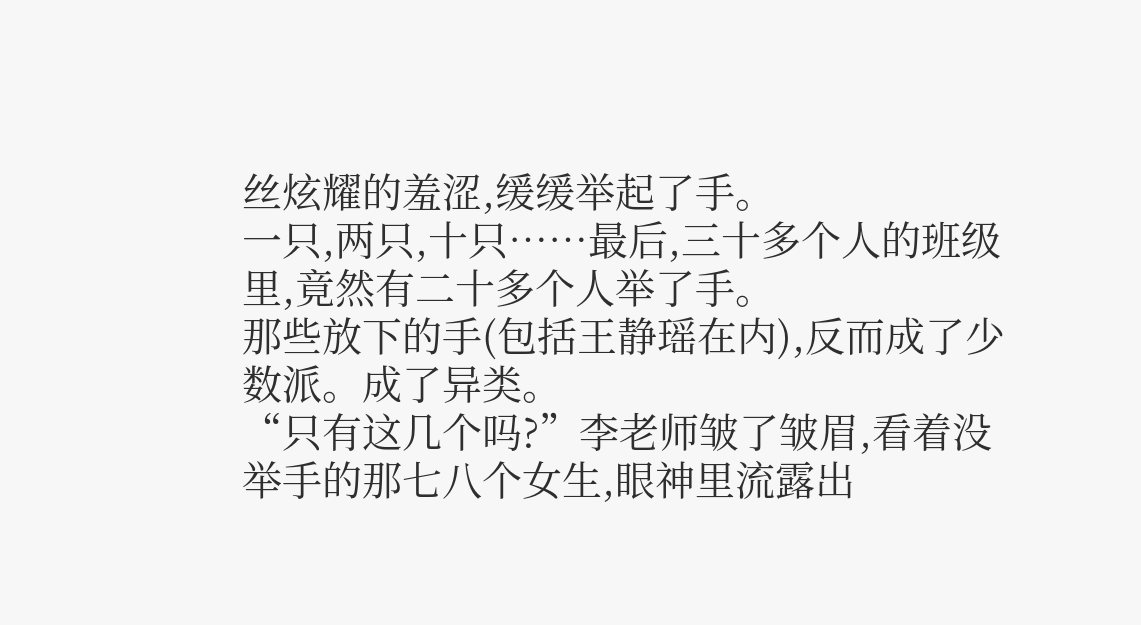丝炫耀的羞涩,缓缓举起了手。
一只,两只,十只……最后,三十多个人的班级里,竟然有二十多个人举了手。
那些放下的手(包括王静瑶在内),反而成了少数派。成了异类。
“只有这几个吗?”李老师皱了皱眉,看着没举手的那七八个女生,眼神里流露出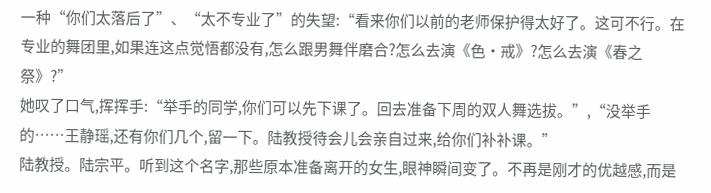一种“你们太落后了”、“太不专业了”的失望:“看来你们以前的老师保护得太好了。这可不行。在专业的舞团里,如果连这点觉悟都没有,怎么跟男舞伴磨合?怎么去演《色·戒》?怎么去演《春之祭》?”
她叹了口气,挥挥手:“举手的同学,你们可以先下课了。回去准备下周的双人舞选拔。”,“没举手的……王静瑶,还有你们几个,留一下。陆教授待会儿会亲自过来,给你们补补课。”
陆教授。陆宗平。听到这个名字,那些原本准备离开的女生,眼神瞬间变了。不再是刚才的优越感,而是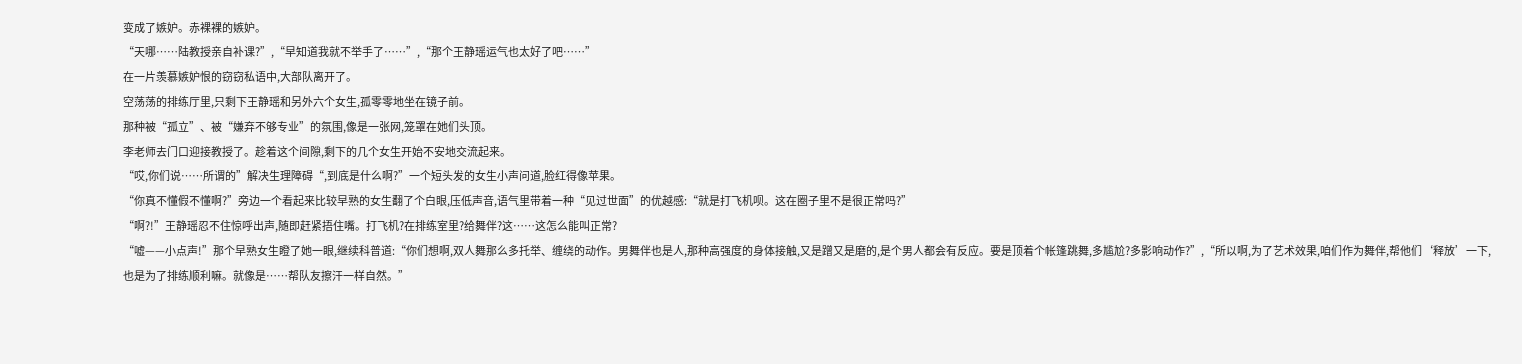变成了嫉妒。赤裸裸的嫉妒。
“天哪……陆教授亲自补课?”,“早知道我就不举手了……”,“那个王静瑶运气也太好了吧……”
在一片羡慕嫉妒恨的窃窃私语中,大部队离开了。
空荡荡的排练厅里,只剩下王静瑶和另外六个女生,孤零零地坐在镜子前。
那种被“孤立”、被“嫌弃不够专业”的氛围,像是一张网,笼罩在她们头顶。
李老师去门口迎接教授了。趁着这个间隙,剩下的几个女生开始不安地交流起来。
“哎,你们说……所谓的”解决生理障碍“,到底是什么啊?”一个短头发的女生小声问道,脸红得像苹果。
“你真不懂假不懂啊?”旁边一个看起来比较早熟的女生翻了个白眼,压低声音,语气里带着一种“见过世面”的优越感:“就是打飞机呗。这在圈子里不是很正常吗?”
“啊?!”王静瑶忍不住惊呼出声,随即赶紧捂住嘴。打飞机?在排练室里?给舞伴?这……这怎么能叫正常?
“嘘——小点声!”那个早熟女生瞪了她一眼,继续科普道:“你们想啊,双人舞那么多托举、缠绕的动作。男舞伴也是人,那种高强度的身体接触,又是蹭又是磨的,是个男人都会有反应。要是顶着个帐篷跳舞,多尴尬?多影响动作?”,“所以啊,为了艺术效果,咱们作为舞伴,帮他们‘释放’一下,也是为了排练顺利嘛。就像是……帮队友擦汗一样自然。”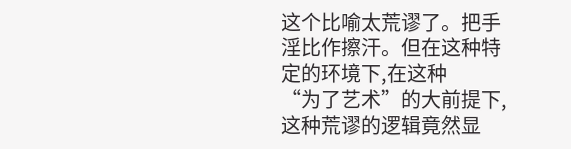这个比喻太荒谬了。把手淫比作擦汗。但在这种特定的环境下,在这种
“为了艺术”的大前提下,这种荒谬的逻辑竟然显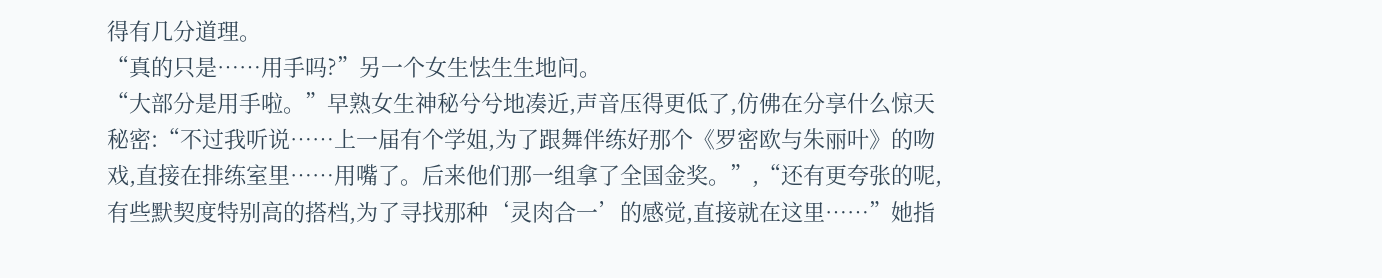得有几分道理。
“真的只是……用手吗?”另一个女生怯生生地问。
“大部分是用手啦。”早熟女生神秘兮兮地凑近,声音压得更低了,仿佛在分享什么惊天秘密:“不过我听说……上一届有个学姐,为了跟舞伴练好那个《罗密欧与朱丽叶》的吻戏,直接在排练室里……用嘴了。后来他们那一组拿了全国金奖。”,“还有更夸张的呢,有些默契度特别高的搭档,为了寻找那种‘灵肉合一’的感觉,直接就在这里……”她指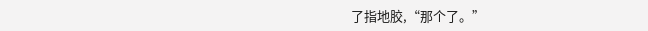了指地胶,“那个了。”